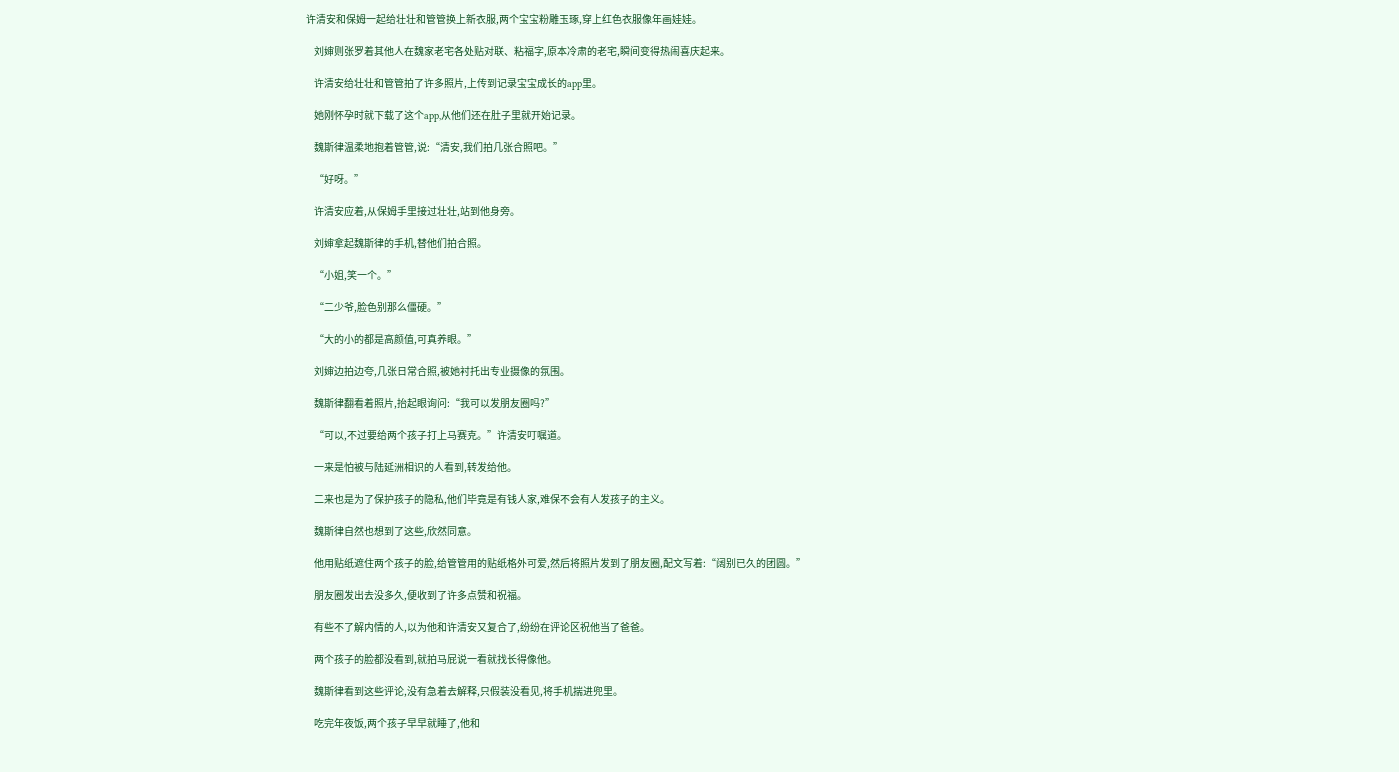许清安和保姆一起给壮壮和管管换上新衣服,两个宝宝粉雕玉琢,穿上红色衣服像年画娃娃。

    刘婶则张罗着其他人在魏家老宅各处贴对联、粘福字,原本冷肃的老宅,瞬间变得热闹喜庆起来。

    许清安给壮壮和管管拍了许多照片,上传到记录宝宝成长的app里。

    她刚怀孕时就下载了这个app,从他们还在肚子里就开始记录。

    魏斯律温柔地抱着管管,说:“清安,我们拍几张合照吧。”

    “好呀。”

    许清安应着,从保姆手里接过壮壮,站到他身旁。

    刘婶拿起魏斯律的手机,替他们拍合照。

    “小姐,笑一个。”

    “二少爷,脸色别那么僵硬。”

    “大的小的都是高颜值,可真养眼。”

    刘婶边拍边夸,几张日常合照,被她衬托出专业摄像的氛围。

    魏斯律翻看着照片,抬起眼询问:“我可以发朋友圈吗?”

    “可以,不过要给两个孩子打上马赛克。”许清安叮嘱道。

    一来是怕被与陆延洲相识的人看到,转发给他。

    二来也是为了保护孩子的隐私,他们毕竟是有钱人家,难保不会有人发孩子的主义。

    魏斯律自然也想到了这些,欣然同意。

    他用贴纸遮住两个孩子的脸,给管管用的贴纸格外可爱,然后将照片发到了朋友圈,配文写着:“阔别已久的团圆。”

    朋友圈发出去没多久,便收到了许多点赞和祝福。

    有些不了解内情的人,以为他和许清安又复合了,纷纷在评论区祝他当了爸爸。

    两个孩子的脸都没看到,就拍马屁说一看就找长得像他。

    魏斯律看到这些评论,没有急着去解释,只假装没看见,将手机揣进兜里。

    吃完年夜饭,两个孩子早早就睡了,他和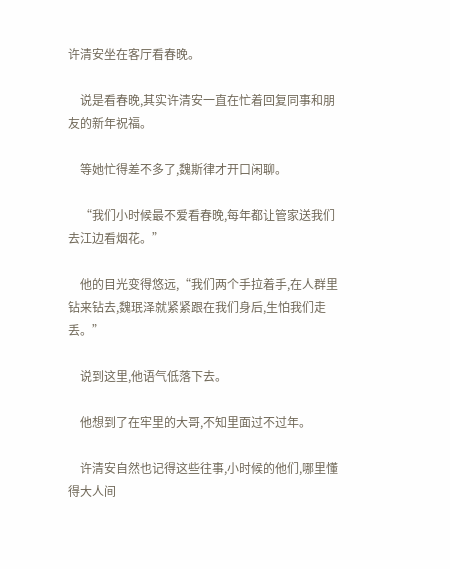许清安坐在客厅看春晚。

    说是看春晚,其实许清安一直在忙着回复同事和朋友的新年祝福。

    等她忙得差不多了,魏斯律才开口闲聊。

    “我们小时候最不爱看春晚,每年都让管家送我们去江边看烟花。”

    他的目光变得悠远,“我们两个手拉着手,在人群里钻来钻去,魏珉泽就紧紧跟在我们身后,生怕我们走丢。”

    说到这里,他语气低落下去。

    他想到了在牢里的大哥,不知里面过不过年。

    许清安自然也记得这些往事,小时候的他们,哪里懂得大人间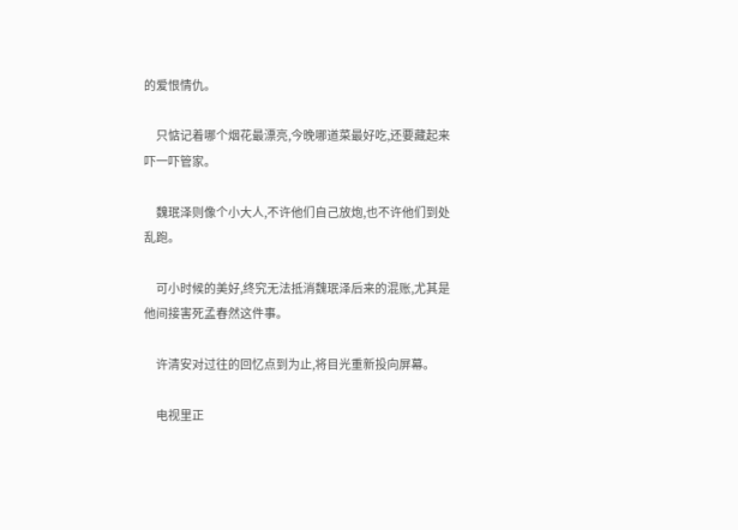的爱恨情仇。

    只惦记着哪个烟花最漂亮,今晚哪道菜最好吃,还要藏起来吓一吓管家。

    魏珉泽则像个小大人,不许他们自己放炮,也不许他们到处乱跑。

    可小时候的美好,终究无法抵消魏珉泽后来的混账,尤其是他间接害死孟春然这件事。

    许清安对过往的回忆点到为止,将目光重新投向屏幕。

    电视里正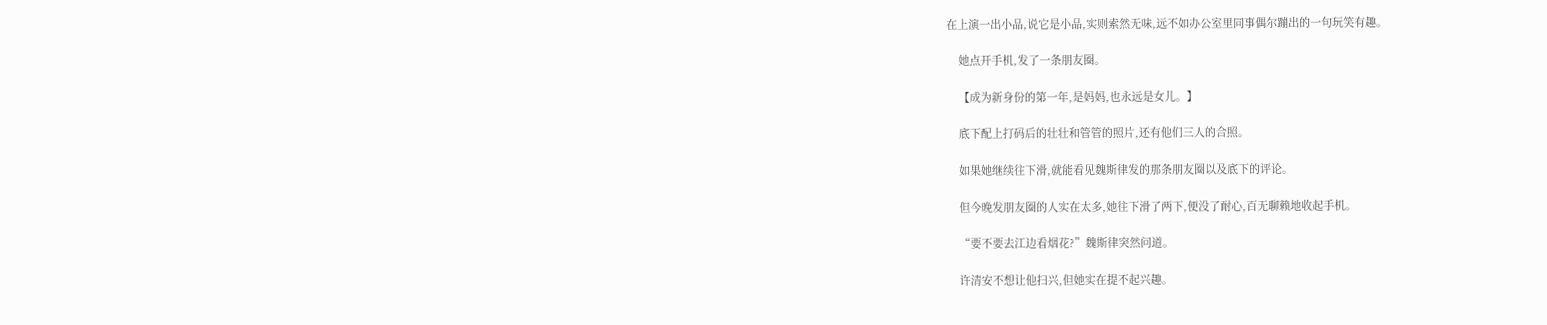在上演一出小品,说它是小品,实则索然无味,远不如办公室里同事偶尔蹦出的一句玩笑有趣。

    她点开手机,发了一条朋友圈。

    【成为新身份的第一年,是妈妈,也永远是女儿。】

    底下配上打码后的壮壮和管管的照片,还有他们三人的合照。

    如果她继续往下滑,就能看见魏斯律发的那条朋友圈以及底下的评论。

    但今晚发朋友圈的人实在太多,她往下滑了两下,便没了耐心,百无聊赖地收起手机。

    “要不要去江边看烟花?”魏斯律突然问道。

    许清安不想让他扫兴,但她实在提不起兴趣。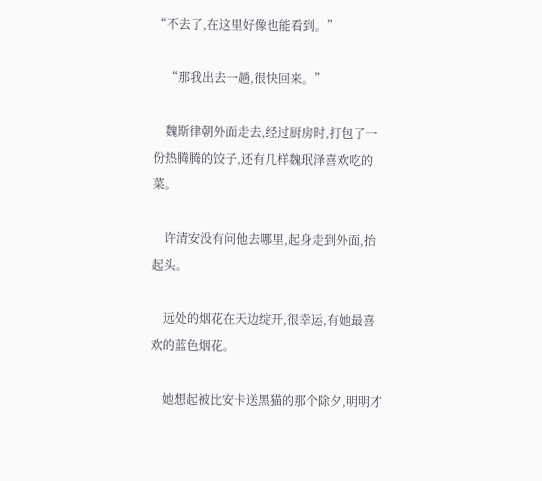“不去了,在这里好像也能看到。”

    “那我出去一趟,很快回来。”

    魏斯律朝外面走去,经过厨房时,打包了一份热腾腾的饺子,还有几样魏珉泽喜欢吃的菜。

    许清安没有问他去哪里,起身走到外面,抬起头。

    远处的烟花在天边绽开,很幸运,有她最喜欢的蓝色烟花。

    她想起被比安卡送黑猫的那个除夕,明明才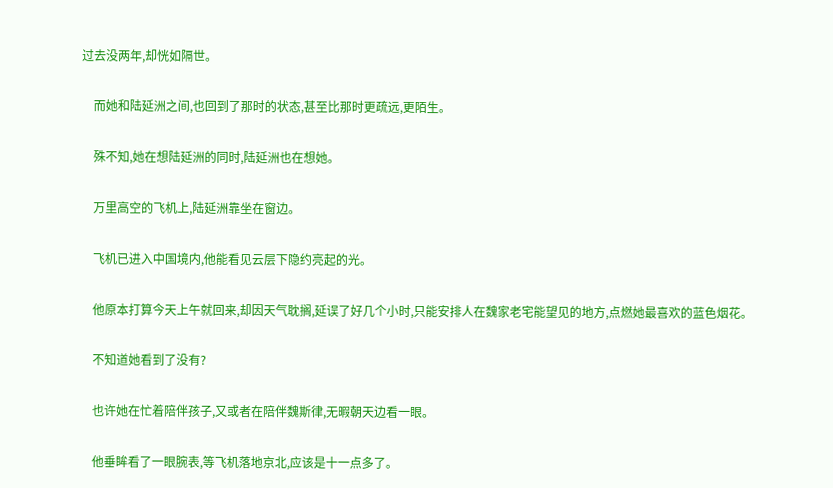过去没两年,却恍如隔世。

    而她和陆延洲之间,也回到了那时的状态,甚至比那时更疏远,更陌生。

    殊不知,她在想陆延洲的同时,陆延洲也在想她。

    万里高空的飞机上,陆延洲靠坐在窗边。

    飞机已进入中国境内,他能看见云层下隐约亮起的光。

    他原本打算今天上午就回来,却因天气耽搁,延误了好几个小时,只能安排人在魏家老宅能望见的地方,点燃她最喜欢的蓝色烟花。

    不知道她看到了没有?

    也许她在忙着陪伴孩子,又或者在陪伴魏斯律,无暇朝天边看一眼。

    他垂眸看了一眼腕表,等飞机落地京北,应该是十一点多了。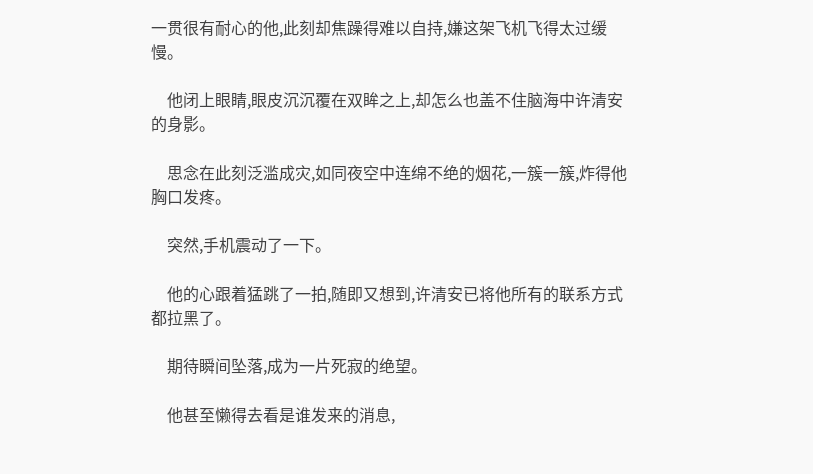一贯很有耐心的他,此刻却焦躁得难以自持,嫌这架飞机飞得太过缓慢。

    他闭上眼睛,眼皮沉沉覆在双眸之上,却怎么也盖不住脑海中许清安的身影。

    思念在此刻泛滥成灾,如同夜空中连绵不绝的烟花,一簇一簇,炸得他胸口发疼。

    突然,手机震动了一下。

    他的心跟着猛跳了一拍,随即又想到,许清安已将他所有的联系方式都拉黑了。

    期待瞬间坠落,成为一片死寂的绝望。

    他甚至懒得去看是谁发来的消息,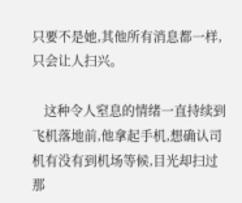只要不是她,其他所有消息都一样,只会让人扫兴。

    这种令人窒息的情绪一直持续到飞机落地前,他拿起手机,想确认司机有没有到机场等候,目光却扫过那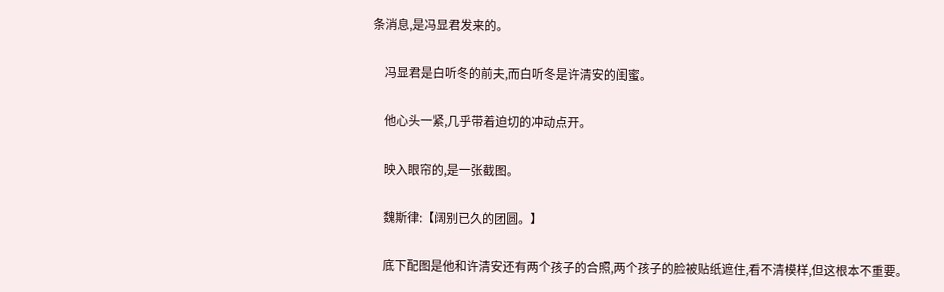条消息,是冯显君发来的。

    冯显君是白听冬的前夫,而白听冬是许清安的闺蜜。

    他心头一紧,几乎带着迫切的冲动点开。

    映入眼帘的,是一张截图。

    魏斯律:【阔别已久的团圆。】

    底下配图是他和许清安还有两个孩子的合照,两个孩子的脸被贴纸遮住,看不清模样,但这根本不重要。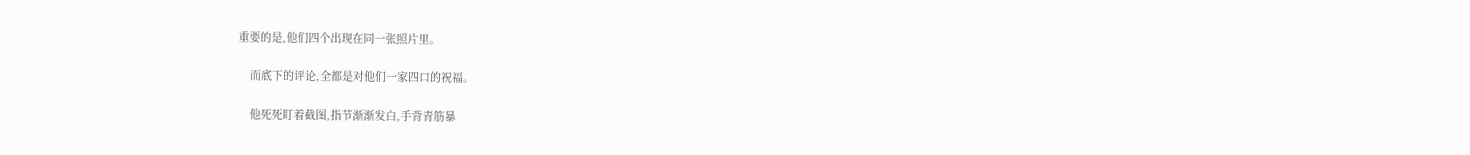重要的是,他们四个出现在同一张照片里。

    而底下的评论,全都是对他们一家四口的祝福。

    他死死盯着截图,指节渐渐发白,手背青筋暴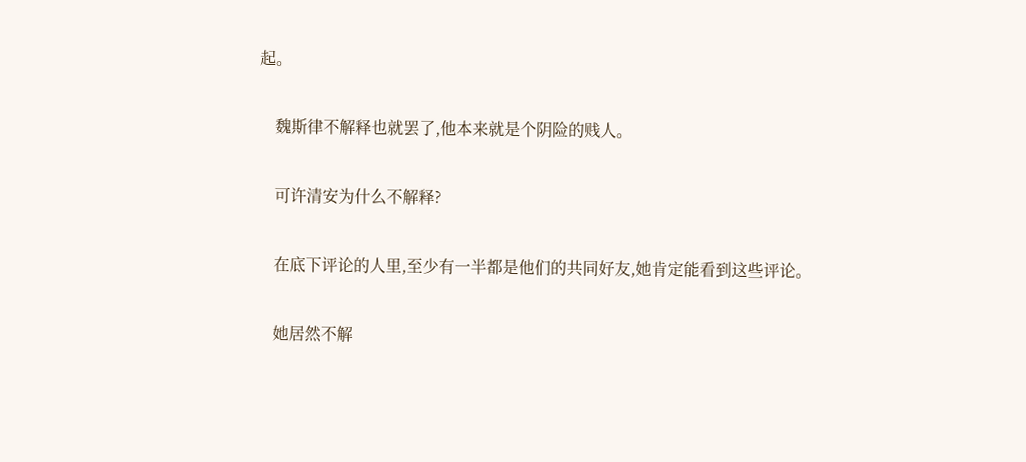起。

    魏斯律不解释也就罢了,他本来就是个阴险的贱人。

    可许清安为什么不解释?

    在底下评论的人里,至少有一半都是他们的共同好友,她肯定能看到这些评论。

    她居然不解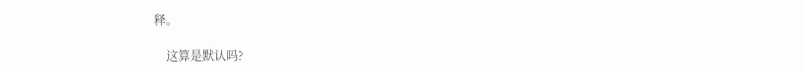释。

    这算是默认吗?